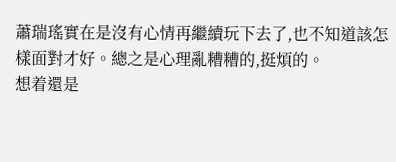蕭瑞瑤實在是沒有心情再繼續玩下去了,也不知道該怎樣面對才好。總之是心理亂糟糟的,挺煩的。
想着還是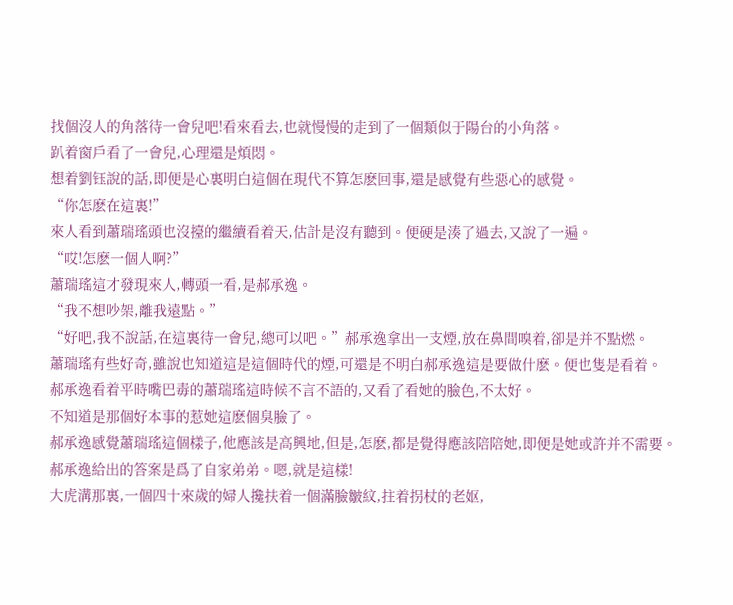找個沒人的角落待一會兒吧!看來看去,也就慢慢的走到了一個類似于陽台的小角落。
趴着窗戶看了一會兒,心理還是煩悶。
想着劉钰說的話,即便是心裏明白這個在現代不算怎麽回事,還是感覺有些惡心的感覺。
“你怎麽在這裏!”
來人看到蕭瑞瑤頭也沒擡的繼續看着天,估計是沒有聽到。便硬是湊了過去,又說了一遍。
“哎!怎麽一個人啊?”
蕭瑞瑤這才發現來人,轉頭一看,是郝承逸。
“我不想吵架,離我遠點。”
“好吧,我不說話,在這裏待一會兒,總可以吧。”郝承逸拿出一支煙,放在鼻間嗅着,卻是并不點燃。
蕭瑞瑤有些好奇,雖說也知道這是這個時代的煙,可還是不明白郝承逸這是要做什麽。便也隻是看着。
郝承逸看着平時嘴巴毒的蕭瑞瑤這時候不言不語的,又看了看她的臉色,不太好。
不知道是那個好本事的惹她這麽個臭臉了。
郝承逸感覺蕭瑞瑤這個樣子,他應該是高興地,但是,怎麽,都是覺得應該陪陪她,即便是她或許并不需要。
郝承逸給出的答案是爲了自家弟弟。嗯,就是這樣!
大虎溝那裏,一個四十來歲的婦人攙扶着一個滿臉皺紋,拄着拐杖的老妪,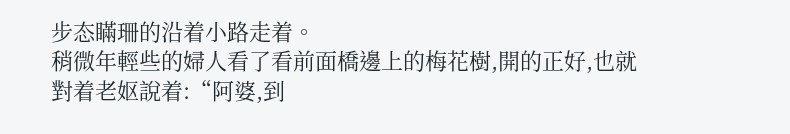步态瞞珊的沿着小路走着。
稍微年輕些的婦人看了看前面橋邊上的梅花樹,開的正好,也就對着老妪說着:“阿婆,到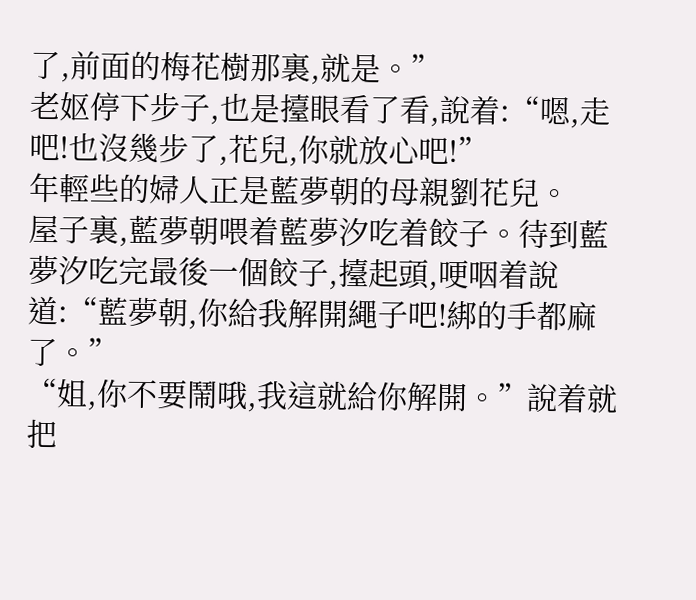了,前面的梅花樹那裏,就是。”
老妪停下步子,也是擡眼看了看,說着:“嗯,走吧!也沒幾步了,花兒,你就放心吧!”
年輕些的婦人正是藍夢朝的母親劉花兒。
屋子裏,藍夢朝喂着藍夢汐吃着餃子。待到藍夢汐吃完最後一個餃子,擡起頭,哽咽着說道:“藍夢朝,你給我解開繩子吧!綁的手都麻了。”
“姐,你不要鬧哦,我這就給你解開。”說着就把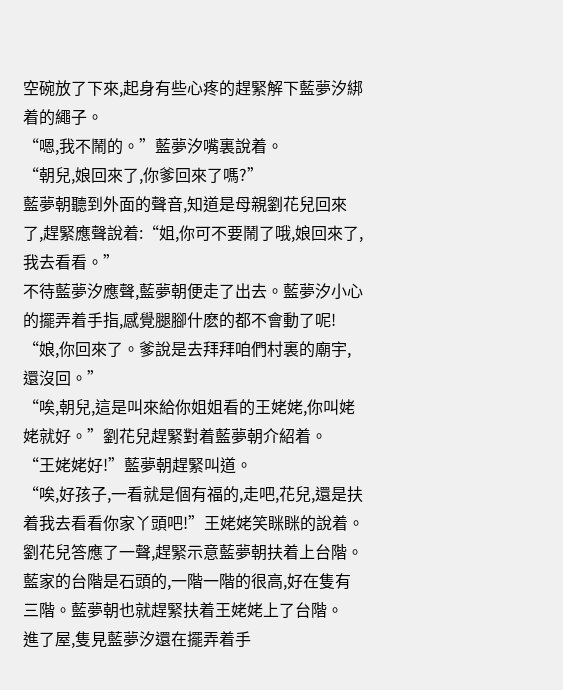空碗放了下來,起身有些心疼的趕緊解下藍夢汐綁着的繩子。
“嗯,我不鬧的。”藍夢汐嘴裏說着。
“朝兒,娘回來了,你爹回來了嗎?”
藍夢朝聽到外面的聲音,知道是母親劉花兒回來了,趕緊應聲說着:“姐,你可不要鬧了哦,娘回來了,我去看看。”
不待藍夢汐應聲,藍夢朝便走了出去。藍夢汐小心的擺弄着手指,感覺腿腳什麽的都不會動了呢!
“娘,你回來了。爹說是去拜拜咱們村裏的廟宇,還沒回。”
“唉,朝兒,這是叫來給你姐姐看的王姥姥,你叫姥姥就好。”劉花兒趕緊對着藍夢朝介紹着。
“王姥姥好!”藍夢朝趕緊叫道。
“唉,好孩子,一看就是個有福的,走吧,花兒,還是扶着我去看看你家丫頭吧!”王姥姥笑眯眯的說着。
劉花兒答應了一聲,趕緊示意藍夢朝扶着上台階。
藍家的台階是石頭的,一階一階的很高,好在隻有三階。藍夢朝也就趕緊扶着王姥姥上了台階。
進了屋,隻見藍夢汐還在擺弄着手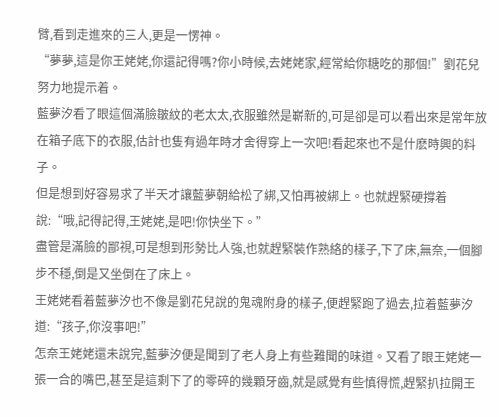臂,看到走進來的三人,更是一愣神。
“夢夢,這是你王姥姥,你還記得嗎?你小時候,去姥姥家,經常給你糖吃的那個!”劉花兒努力地提示着。
藍夢汐看了眼這個滿臉皺紋的老太太,衣服雖然是嶄新的,可是卻是可以看出來是常年放在箱子底下的衣服,估計也隻有過年時才舍得穿上一次吧!看起來也不是什麽時興的料子。
但是想到好容易求了半天才讓藍夢朝給松了綁,又怕再被綁上。也就趕緊硬撐着說:“哦,記得記得,王姥姥,是吧!你快坐下。”
盡管是滿臉的鄙視,可是想到形勢比人強,也就趕緊裝作熟絡的樣子,下了床,無奈,一個腳步不穩,倒是又坐倒在了床上。
王姥姥看着藍夢汐也不像是劉花兒說的鬼魂附身的樣子,便趕緊跑了過去,拉着藍夢汐道:“孩子,你沒事吧!”
怎奈王姥姥還未說完,藍夢汐便是聞到了老人身上有些難聞的味道。又看了眼王姥姥一張一合的嘴巴,甚至是這剩下了的零碎的幾顆牙齒,就是感覺有些慎得慌,趕緊扒拉開王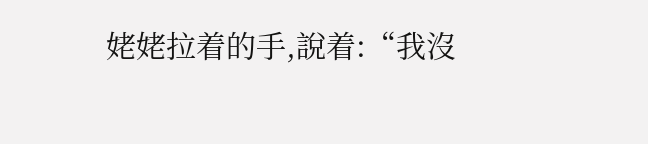姥姥拉着的手,說着:“我沒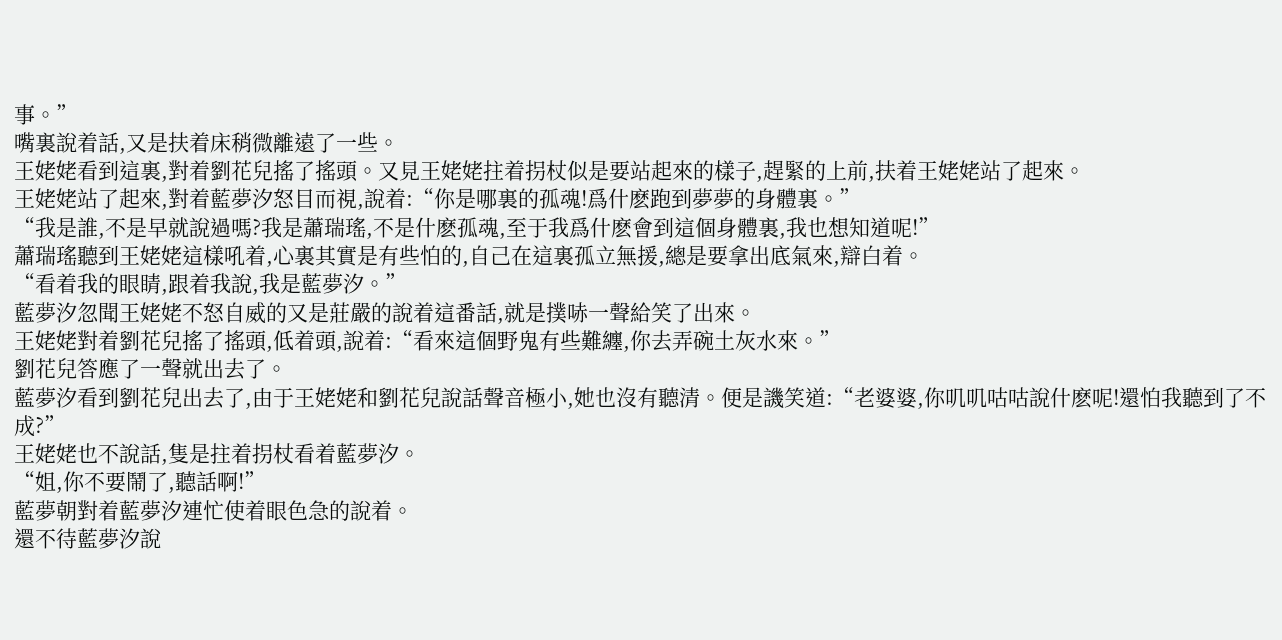事。”
嘴裏說着話,又是扶着床稍微離遠了一些。
王姥姥看到這裏,對着劉花兒搖了搖頭。又見王姥姥拄着拐杖似是要站起來的樣子,趕緊的上前,扶着王姥姥站了起來。
王姥姥站了起來,對着藍夢汐怒目而視,說着:“你是哪裏的孤魂!爲什麽跑到夢夢的身體裏。”
“我是誰,不是早就說過嗎?我是蕭瑞瑤,不是什麽孤魂,至于我爲什麽會到這個身體裏,我也想知道呢!”
蕭瑞瑤聽到王姥姥這樣吼着,心裏其實是有些怕的,自己在這裏孤立無援,總是要拿出底氣來,辯白着。
“看着我的眼睛,跟着我說,我是藍夢汐。”
藍夢汐忽聞王姥姥不怒自威的又是莊嚴的說着這番話,就是撲哧一聲給笑了出來。
王姥姥對着劉花兒搖了搖頭,低着頭,說着:“看來這個野鬼有些難纏,你去弄碗土灰水來。”
劉花兒答應了一聲就出去了。
藍夢汐看到劉花兒出去了,由于王姥姥和劉花兒說話聲音極小,她也沒有聽清。便是譏笑道:“老婆婆,你叽叽咕咕說什麽呢!還怕我聽到了不成?”
王姥姥也不說話,隻是拄着拐杖看着藍夢汐。
“姐,你不要鬧了,聽話啊!”
藍夢朝對着藍夢汐連忙使着眼色急的說着。
還不待藍夢汐說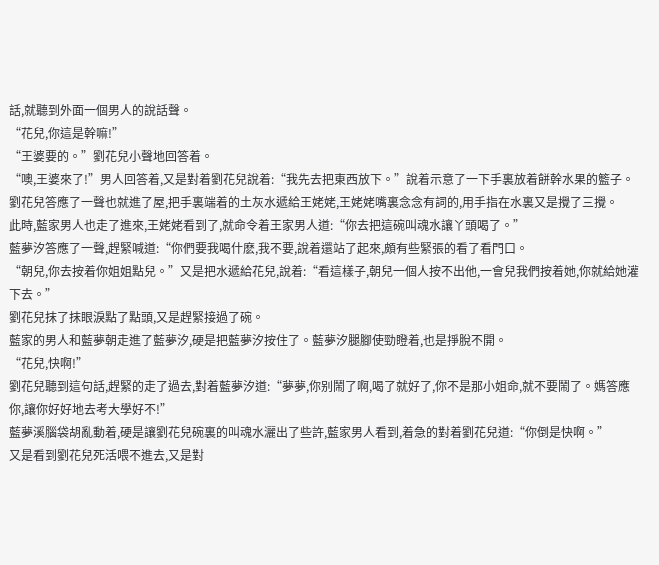話,就聽到外面一個男人的說話聲。
“花兒,你這是幹嘛!”
“王婆要的。”劉花兒小聲地回答着。
“噢,王婆來了!”男人回答着,又是對着劉花兒說着:“我先去把東西放下。”說着示意了一下手裏放着餅幹水果的籃子。
劉花兒答應了一聲也就進了屋,把手裏端着的土灰水遞給王姥姥,王姥姥嘴裏念念有詞的,用手指在水裏又是攪了三攪。
此時,藍家男人也走了進來,王姥姥看到了,就命令着王家男人道:“你去把這碗叫魂水讓丫頭喝了。”
藍夢汐答應了一聲,趕緊喊道:“你們要我喝什麽,我不要,說着還站了起來,頗有些緊張的看了看門口。
“朝兒,你去按着你姐姐點兒。”又是把水遞給花兒,說着:“看這樣子,朝兒一個人按不出他,一會兒我們按着她,你就給她灌下去。”
劉花兒抹了抹眼淚點了點頭,又是趕緊接過了碗。
藍家的男人和藍夢朝走進了藍夢汐,硬是把藍夢汐按住了。藍夢汐腿腳使勁瞪着,也是掙脫不開。
“花兒,快啊!”
劉花兒聽到這句話,趕緊的走了過去,對着藍夢汐道:“夢夢,你别鬧了啊,喝了就好了,你不是那小姐命,就不要鬧了。媽答應你,讓你好好地去考大學好不!”
藍夢溪腦袋胡亂動着,硬是讓劉花兒碗裏的叫魂水灑出了些許,藍家男人看到,着急的對着劉花兒道:“你倒是快啊。”
又是看到劉花兒死活喂不進去,又是對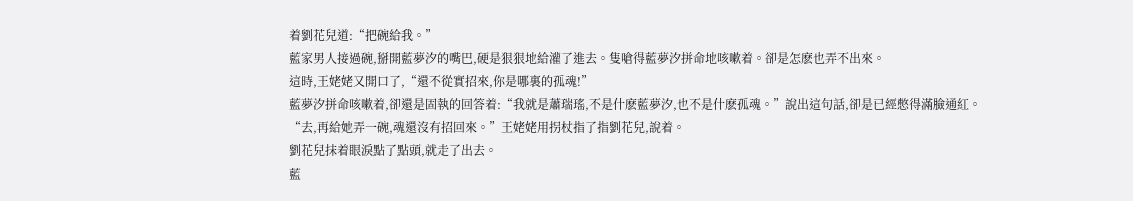着劉花兒道:“把碗給我。”
藍家男人接過碗,掰開藍夢汐的嘴巴,硬是狠狠地給灌了進去。隻嗆得藍夢汐拼命地咳嗽着。卻是怎麽也弄不出來。
這時,王姥姥又開口了,“還不從實招來,你是哪裏的孤魂!”
藍夢汐拼命咳嗽着,卻還是固執的回答着:“我就是蕭瑞瑤,不是什麽藍夢汐,也不是什麽孤魂。”說出這句話,卻是已經憋得滿臉通紅。
“去,再給她弄一碗,魂還沒有招回來。”王姥姥用拐杖指了指劉花兒,說着。
劉花兒抹着眼淚點了點頭,就走了出去。
藍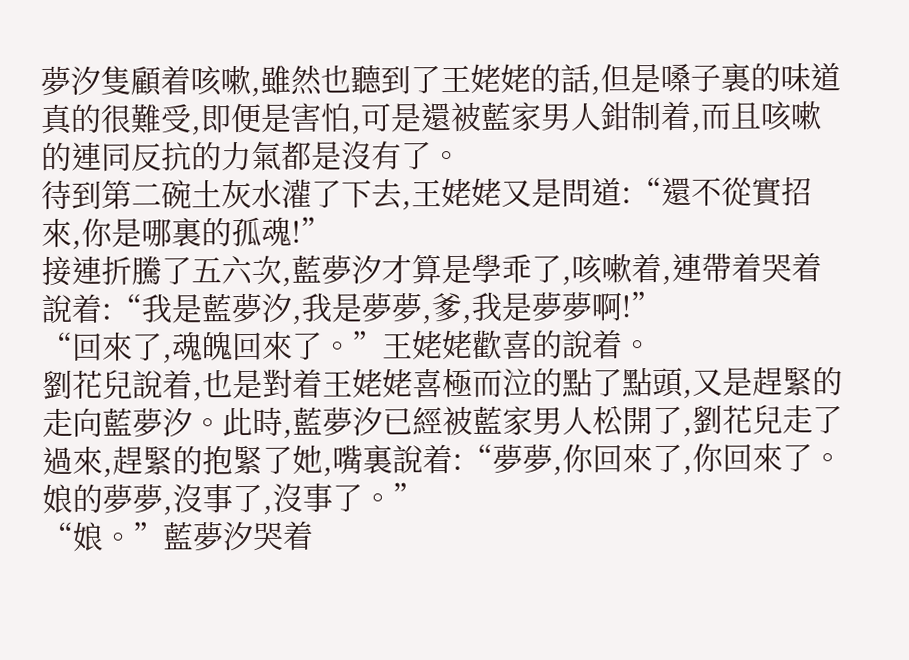夢汐隻顧着咳嗽,雖然也聽到了王姥姥的話,但是嗓子裏的味道真的很難受,即便是害怕,可是還被藍家男人鉗制着,而且咳嗽的連同反抗的力氣都是沒有了。
待到第二碗土灰水灌了下去,王姥姥又是問道:“還不從實招來,你是哪裏的孤魂!”
接連折騰了五六次,藍夢汐才算是學乖了,咳嗽着,連帶着哭着說着:“我是藍夢汐,我是夢夢,爹,我是夢夢啊!”
“回來了,魂魄回來了。”王姥姥歡喜的說着。
劉花兒說着,也是對着王姥姥喜極而泣的點了點頭,又是趕緊的走向藍夢汐。此時,藍夢汐已經被藍家男人松開了,劉花兒走了過來,趕緊的抱緊了她,嘴裏說着:“夢夢,你回來了,你回來了。娘的夢夢,沒事了,沒事了。”
“娘。”藍夢汐哭着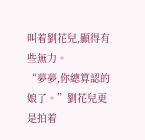叫着劉花兒,顯得有些無力。
“夢夢,你總算認的娘了。”劉花兒更是拍着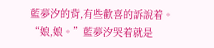藍夢汐的背,有些歡喜的訴說着。
“娘,娘。”藍夢汐哭着就是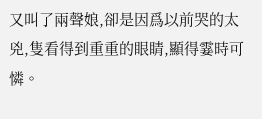又叫了兩聲娘,卻是因爲以前哭的太兇,隻看得到重重的眼睛,顯得霎時可憐。